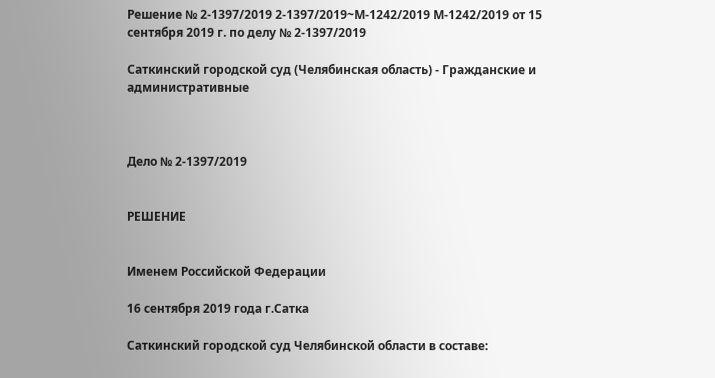Решение № 2-1397/2019 2-1397/2019~М-1242/2019 М-1242/2019 от 15 сентября 2019 г. по делу № 2-1397/2019

Саткинский городской суд (Челябинская область) - Гражданские и административные



Дело № 2-1397/2019


РЕШЕНИЕ


Именем Российской Федерации

16 сентября 2019 года г.Сатка

Саткинский городской суд Челябинской области в составе: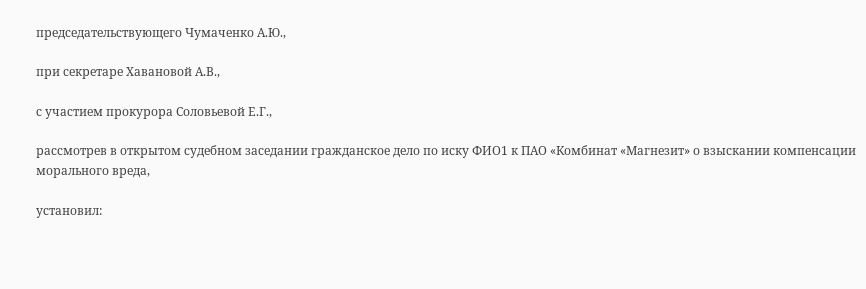председательствующего Чумаченко А.Ю.,

при секретаре Хавановой А.В.,

с участием прокурора Соловьевой Е.Г.,

рассмотрев в открытом судебном заседании гражданское дело по иску ФИО1 к ПАО «Комбинат «Магнезит» о взыскании компенсации морального вреда,

установил: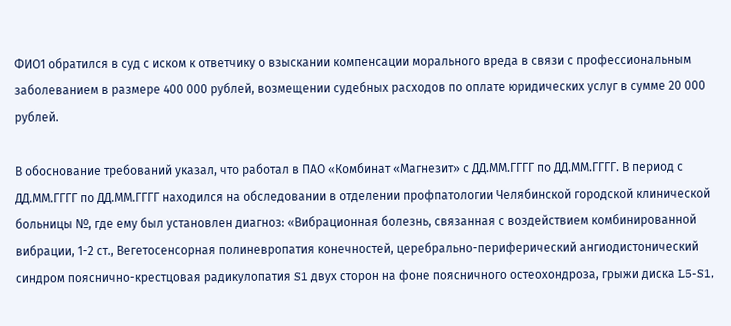ФИО1 обратился в суд с иском к ответчику о взыскании компенсации морального вреда в связи с профессиональным заболеванием в размере 400 000 рублей, возмещении судебных расходов по оплате юридических услуг в сумме 20 000 рублей.

В обоснование требований указал, что работал в ПАО «Комбинат «Магнезит» с ДД.ММ.ГГГГ по ДД.ММ.ГГГГ. В период с ДД.ММ.ГГГГ по ДД.ММ.ГГГГ находился на обследовании в отделении профпатологии Челябинской городской клинической больницы №, где ему был установлен диагноз: «Вибрационная болезнь, связанная с воздействием комбинированной вибрации, 1-2 ст., Вегетосенсорная полиневропатия конечностей, церебрально-периферический ангиодистонический синдром пояснично-крестцовая радикулопатия S1 двух сторон на фоне поясничного остеохондроза, грыжи диска L5-S1,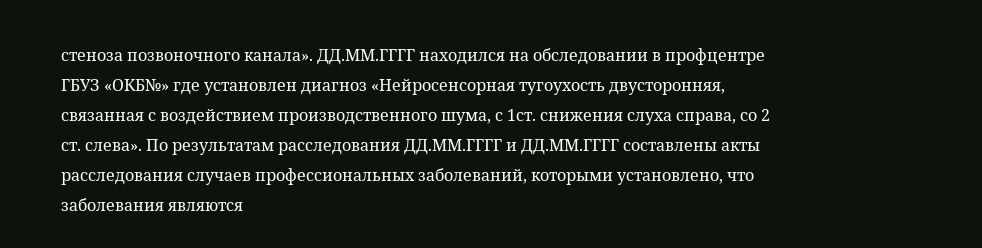стеноза позвоночного канала». ДД.ММ.ГГГГ находился на обследовании в профцентре ГБУЗ «ОКБ№» где установлен диагноз «Нейросенсорная тугоухость двусторонняя, связанная с воздействием производственного шума, с 1ст. снижения слуха справа, со 2 ст. слева». По результатам расследования ДД.ММ.ГГГГ и ДД.ММ.ГГГГ составлены акты расследования случаев профессиональных заболеваний, которыми установлено, что заболевания являются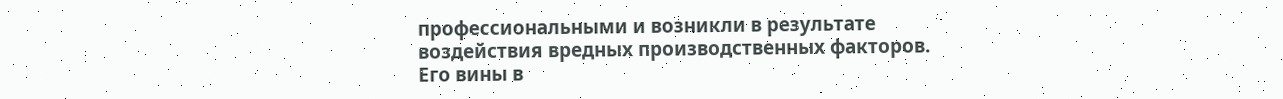профессиональными и возникли в результате воздействия вредных производственных факторов. Его вины в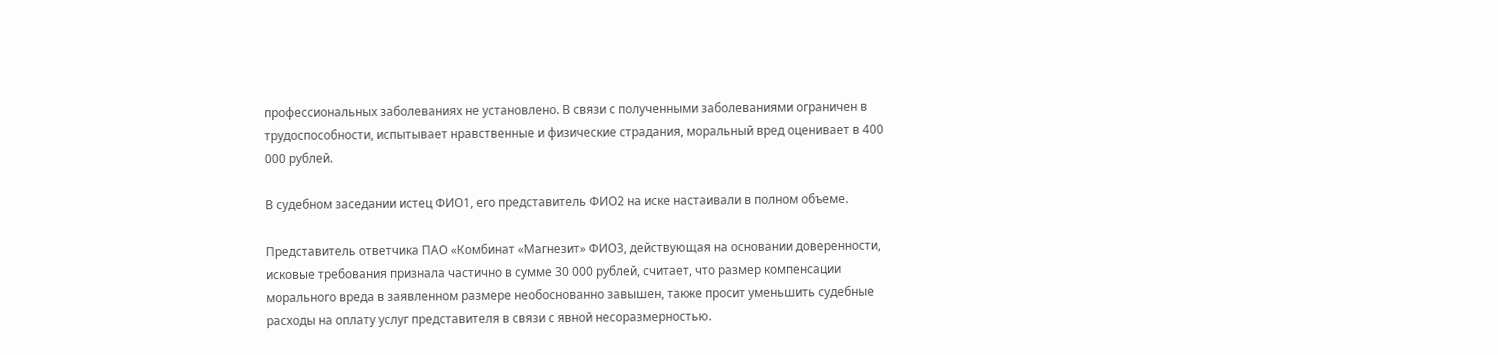профессиональных заболеваниях не установлено. В связи с полученными заболеваниями ограничен в трудоспособности, испытывает нравственные и физические страдания, моральный вред оценивает в 400 000 рублей.

В судебном заседании истец ФИО1, его представитель ФИО2 на иске настаивали в полном объеме.

Представитель ответчика ПАО «Комбинат «Магнезит» ФИО3, действующая на основании доверенности, исковые требования признала частично в сумме 30 000 рублей, считает, что размер компенсации морального вреда в заявленном размере необоснованно завышен, также просит уменьшить судебные расходы на оплату услуг представителя в связи с явной несоразмерностью.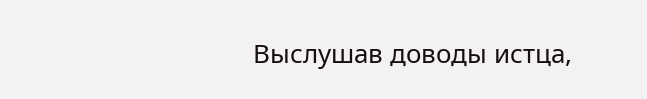Выслушав доводы истца,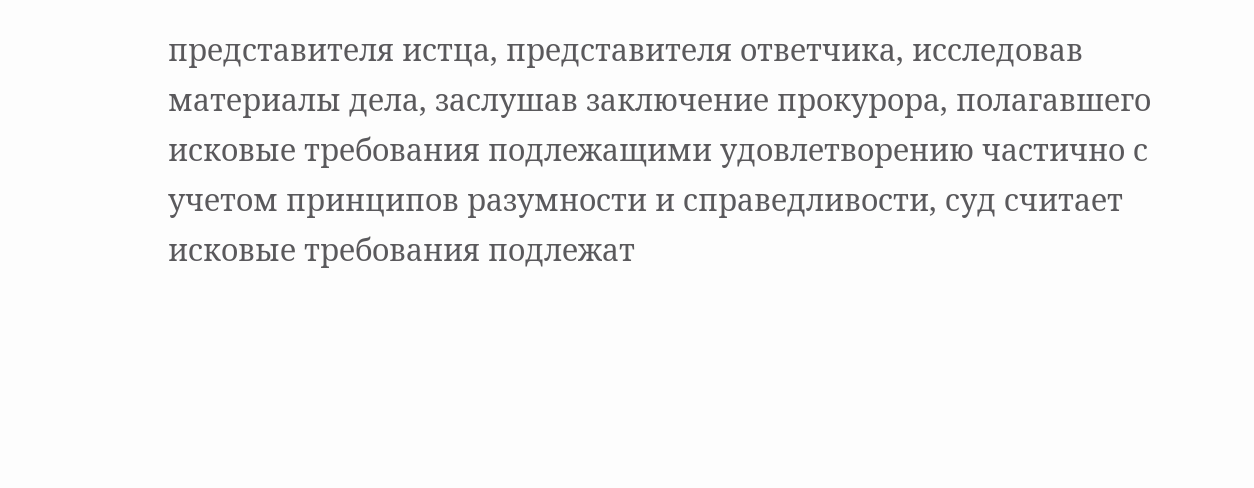представителя истца, представителя ответчика, исследовав материалы дела, заслушав заключение прокурора, полагавшего исковые требования подлежащими удовлетворению частично с учетом принципов разумности и справедливости, суд считает исковые требования подлежат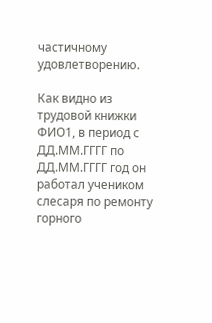частичному удовлетворению.

Как видно из трудовой книжки ФИО1, в период с ДД.ММ.ГГГГ по ДД.ММ.ГГГГ год он работал учеником слесаря по ремонту горного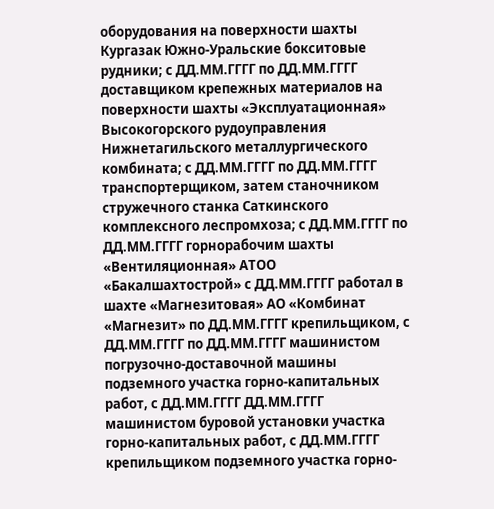оборудования на поверхности шахты Кургазак Южно-Уральские бокситовые рудники; с ДД.ММ.ГГГГ по ДД.ММ.ГГГГ доставщиком крепежных материалов на поверхности шахты «Эксплуатационная» Высокогорского рудоуправления Нижнетагильского металлургического комбината; с ДД.ММ.ГГГГ по ДД.ММ.ГГГГ транспортерщиком, затем станочником стружечного станка Саткинского комплексного леспромхоза; с ДД.ММ.ГГГГ по ДД.ММ.ГГГГ горнорабочим шахты «Вентиляционная» АТОО «Бакалшахтострой» с ДД.ММ.ГГГГ работал в шахте «Магнезитовая» АО «Комбинат «Магнезит» по ДД.ММ.ГГГГ крепильщиком, с ДД.ММ.ГГГГ по ДД.ММ.ГГГГ машинистом погрузочно-доставочной машины подземного участка горно-капитальных работ, с ДД.ММ.ГГГГ ДД.ММ.ГГГГ машинистом буровой установки участка горно-капитальных работ, с ДД.ММ.ГГГГ крепильщиком подземного участка горно-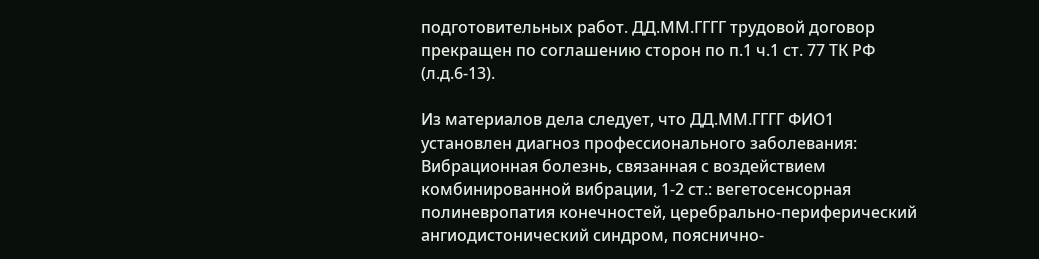подготовительных работ. ДД.ММ.ГГГГ трудовой договор прекращен по соглашению сторон по п.1 ч.1 ст. 77 ТК РФ (л.д.6-13).

Из материалов дела следует, что ДД.ММ.ГГГГ ФИО1 установлен диагноз профессионального заболевания: Вибрационная болезнь, связанная с воздействием комбинированной вибрации, 1-2 ст.: вегетосенсорная полиневропатия конечностей, церебрально-периферический ангиодистонический синдром, пояснично-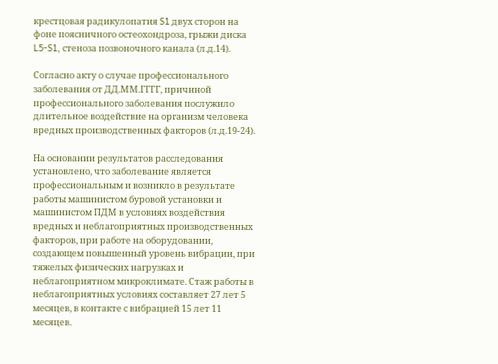крестцовая радикулопатия S1 двух сторон на фоне поясничного остеохондроза, грыжи диска L5-S1, стеноза позвоночного канала (л.д.14).

Согласно акту о случае профессионального заболевания от ДД.ММ.ГГГГ, причиной профессионального заболевания послужило длительное воздействие на организм человека вредных производственных факторов (л.д.19-24).

На основании результатов расследования установлено, что заболевание является профессиональным и возникло в результате работы машинистом буровой установки и машинистом ПДМ в условиях воздействия вредных и неблагоприятных производственных факторов, при работе на оборудовании, создающем повышенный уровень вибрации, при тяжелых физических нагрузках и неблагоприятном микроклимате. Стаж работы в неблагоприятных условиях составляет 27 лет 5 месяцев, в контакте с вибрацией 15 лет 11 месяцев.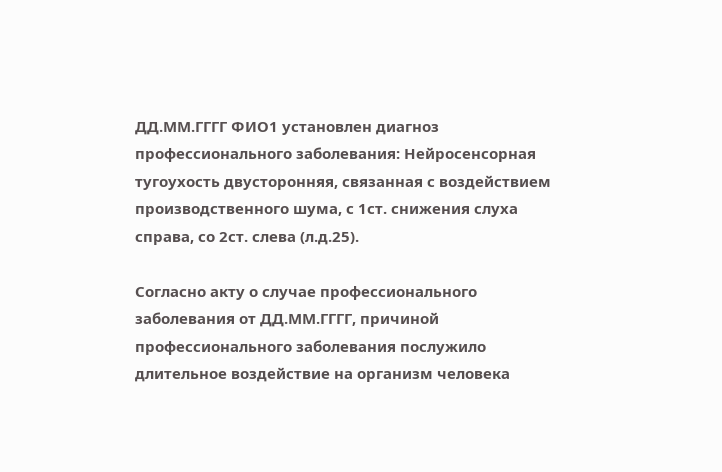ДД.ММ.ГГГГ ФИО1 установлен диагноз профессионального заболевания: Нейросенсорная тугоухость двусторонняя, связанная с воздействием производственного шума, с 1ст. снижения слуха справа, со 2ст. слева (л.д.25).

Согласно акту о случае профессионального заболевания от ДД.ММ.ГГГГ, причиной профессионального заболевания послужило длительное воздействие на организм человека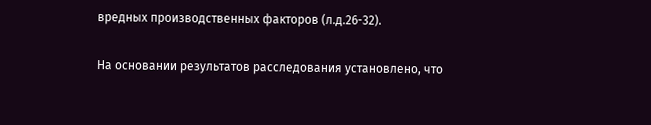вредных производственных факторов (л.д.26-32).

На основании результатов расследования установлено, что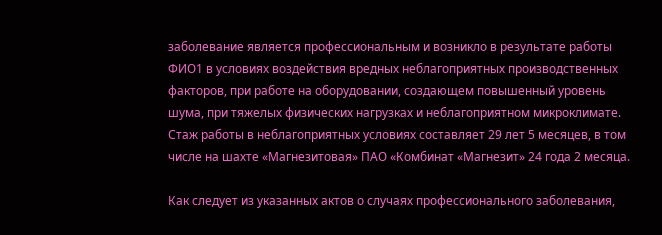заболевание является профессиональным и возникло в результате работы ФИО1 в условиях воздействия вредных неблагоприятных производственных факторов, при работе на оборудовании, создающем повышенный уровень шума, при тяжелых физических нагрузках и неблагоприятном микроклимате. Стаж работы в неблагоприятных условиях составляет 29 лет 5 месяцев, в том числе на шахте «Магнезитовая» ПАО «Комбинат «Магнезит» 24 года 2 месяца.

Как следует из указанных актов о случаях профессионального заболевания,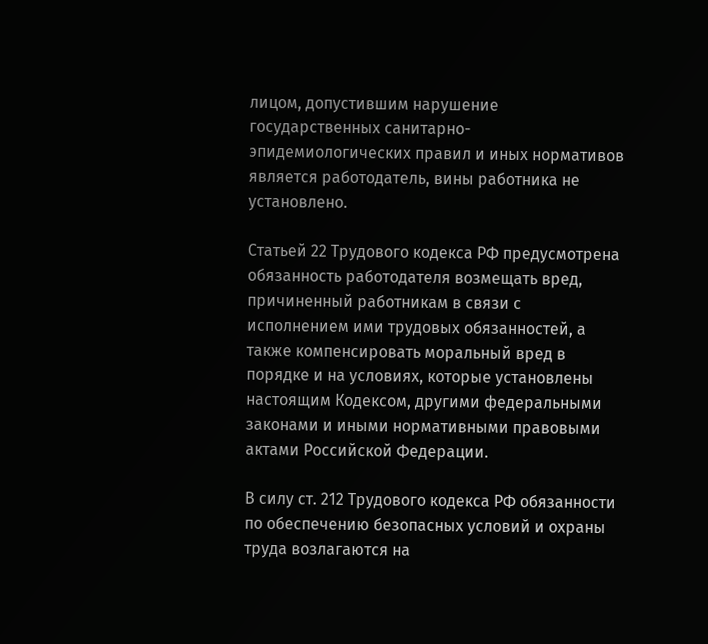лицом, допустившим нарушение государственных санитарно-эпидемиологических правил и иных нормативов является работодатель, вины работника не установлено.

Статьей 22 Трудового кодекса РФ предусмотрена обязанность работодателя возмещать вред, причиненный работникам в связи с исполнением ими трудовых обязанностей, а также компенсировать моральный вред в порядке и на условиях, которые установлены настоящим Кодексом, другими федеральными законами и иными нормативными правовыми актами Российской Федерации.

В силу ст. 212 Трудового кодекса РФ обязанности по обеспечению безопасных условий и охраны труда возлагаются на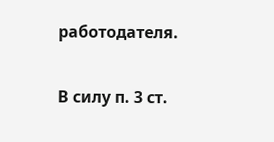работодателя.

В силу п. 3 ст.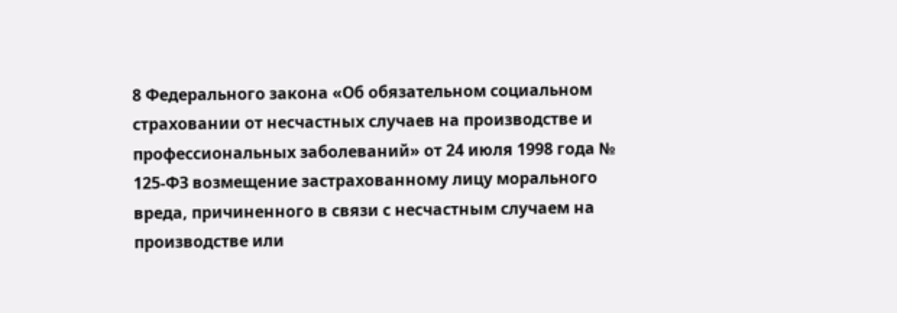8 Федерального закона «Об обязательном социальном страховании от несчастных случаев на производстве и профессиональных заболеваний» от 24 июля 1998 года № 125-ФЗ возмещение застрахованному лицу морального вреда, причиненного в связи с несчастным случаем на производстве или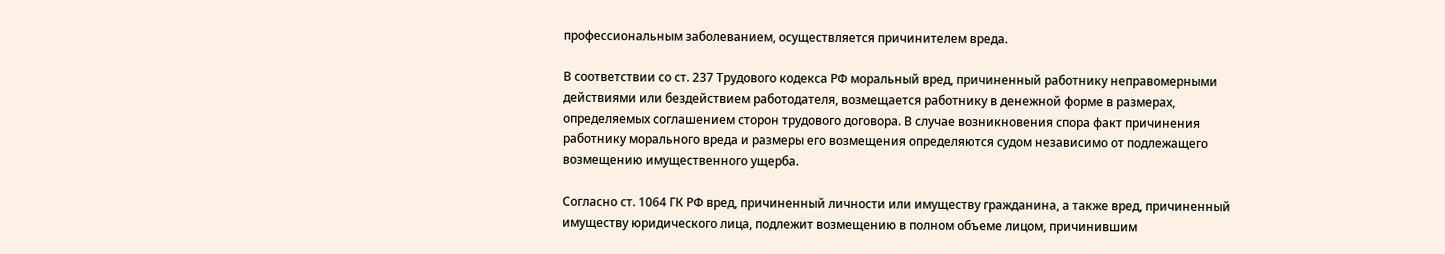профессиональным заболеванием, осуществляется причинителем вреда.

В соответствии со ст. 237 Трудового кодекса РФ моральный вред, причиненный работнику неправомерными действиями или бездействием работодателя, возмещается работнику в денежной форме в размерах, определяемых соглашением сторон трудового договора. В случае возникновения спора факт причинения работнику морального вреда и размеры его возмещения определяются судом независимо от подлежащего возмещению имущественного ущерба.

Согласно ст. 1064 ГК РФ вред, причиненный личности или имуществу гражданина, а также вред, причиненный имуществу юридического лица, подлежит возмещению в полном объеме лицом, причинившим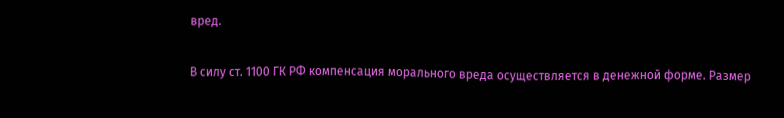вред.

В силу ст. 1100 ГК РФ компенсация морального вреда осуществляется в денежной форме. Размер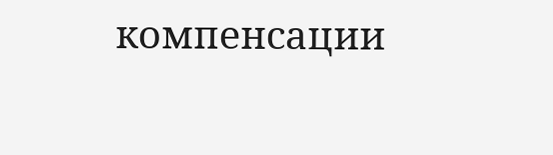компенсации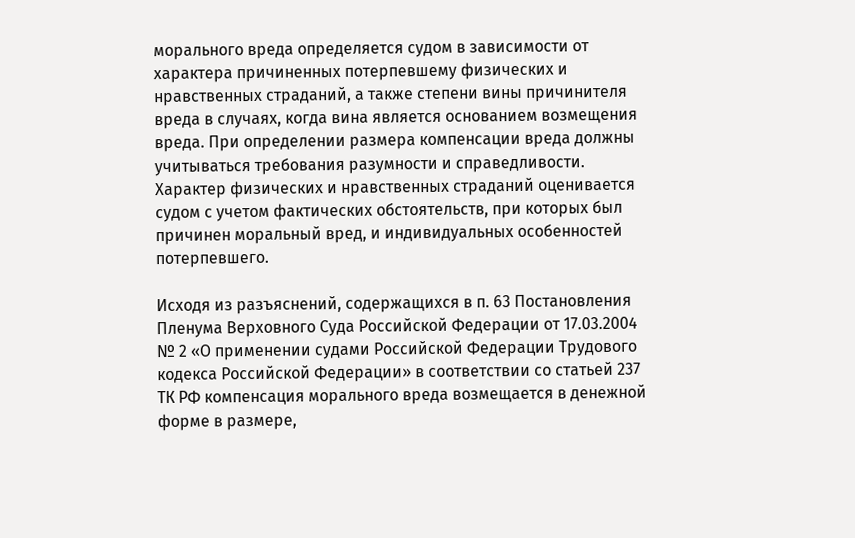морального вреда определяется судом в зависимости от характера причиненных потерпевшему физических и нравственных страданий, а также степени вины причинителя вреда в случаях, когда вина является основанием возмещения вреда. При определении размера компенсации вреда должны учитываться требования разумности и справедливости. Характер физических и нравственных страданий оценивается судом с учетом фактических обстоятельств, при которых был причинен моральный вред, и индивидуальных особенностей потерпевшего.

Исходя из разъяснений, содержащихся в п. 63 Постановления Пленума Верховного Суда Российской Федерации от 17.03.2004 № 2 «О применении судами Российской Федерации Трудового кодекса Российской Федерации» в соответствии со статьей 237 ТК РФ компенсация морального вреда возмещается в денежной форме в размере,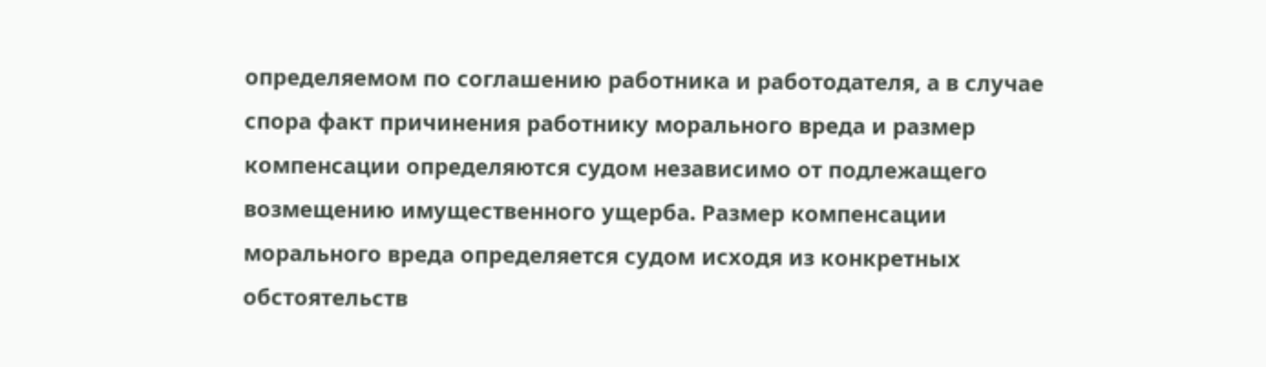определяемом по соглашению работника и работодателя, а в случае спора факт причинения работнику морального вреда и размер компенсации определяются судом независимо от подлежащего возмещению имущественного ущерба. Размер компенсации морального вреда определяется судом исходя из конкретных обстоятельств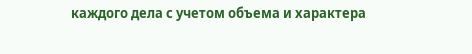каждого дела с учетом объема и характера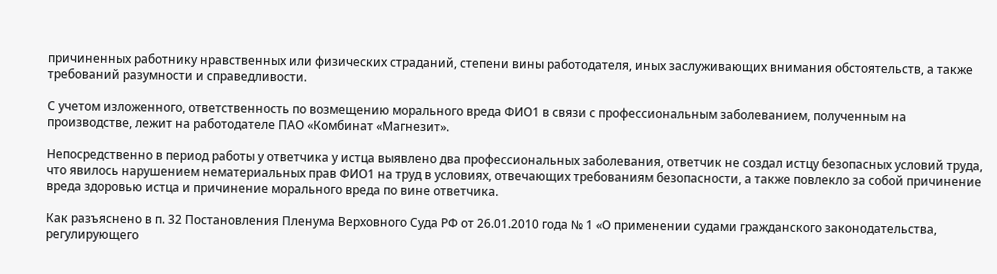причиненных работнику нравственных или физических страданий, степени вины работодателя, иных заслуживающих внимания обстоятельств, а также требований разумности и справедливости.

С учетом изложенного, ответственность по возмещению морального вреда ФИО1 в связи с профессиональным заболеванием, полученным на производстве, лежит на работодателе ПАО «Комбинат «Магнезит».

Непосредственно в период работы у ответчика у истца выявлено два профессиональных заболевания, ответчик не создал истцу безопасных условий труда, что явилось нарушением нематериальных прав ФИО1 на труд в условиях, отвечающих требованиям безопасности, а также повлекло за собой причинение вреда здоровью истца и причинение морального вреда по вине ответчика.

Как разъяснено в п. 32 Постановления Пленума Верховного Суда РФ от 26.01.2010 года № 1 «О применении судами гражданского законодательства, регулирующего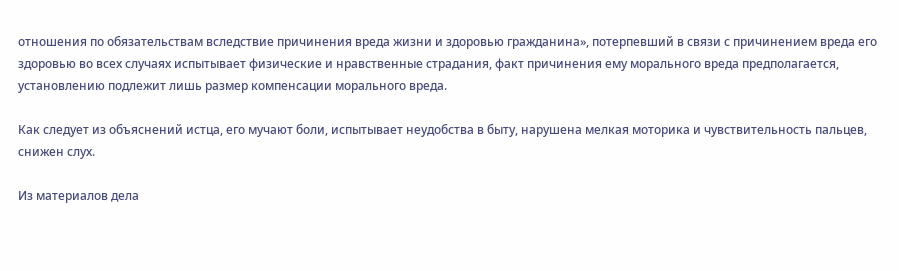отношения по обязательствам вследствие причинения вреда жизни и здоровью гражданина», потерпевший в связи с причинением вреда его здоровью во всех случаях испытывает физические и нравственные страдания, факт причинения ему морального вреда предполагается, установлению подлежит лишь размер компенсации морального вреда.

Как следует из объяснений истца, его мучают боли, испытывает неудобства в быту, нарушена мелкая моторика и чувствительность пальцев, снижен слух.

Из материалов дела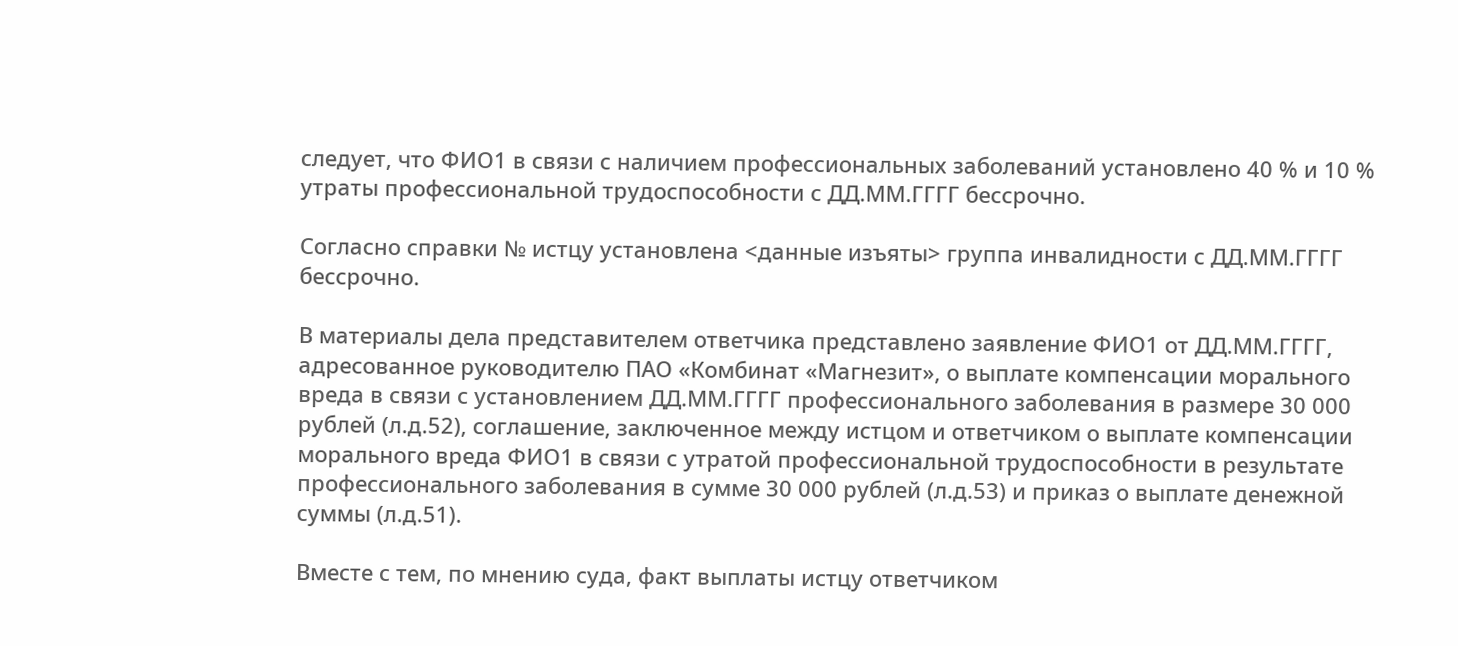следует, что ФИО1 в связи с наличием профессиональных заболеваний установлено 40 % и 10 % утраты профессиональной трудоспособности с ДД.ММ.ГГГГ бессрочно.

Согласно справки № истцу установлена <данные изъяты> группа инвалидности с ДД.ММ.ГГГГ бессрочно.

В материалы дела представителем ответчика представлено заявление ФИО1 от ДД.ММ.ГГГГ, адресованное руководителю ПАО «Комбинат «Магнезит», о выплате компенсации морального вреда в связи с установлением ДД.ММ.ГГГГ профессионального заболевания в размере 30 000 рублей (л.д.52), соглашение, заключенное между истцом и ответчиком о выплате компенсации морального вреда ФИО1 в связи с утратой профессиональной трудоспособности в результате профессионального заболевания в сумме 30 000 рублей (л.д.53) и приказ о выплате денежной суммы (л.д.51).

Вместе с тем, по мнению суда, факт выплаты истцу ответчиком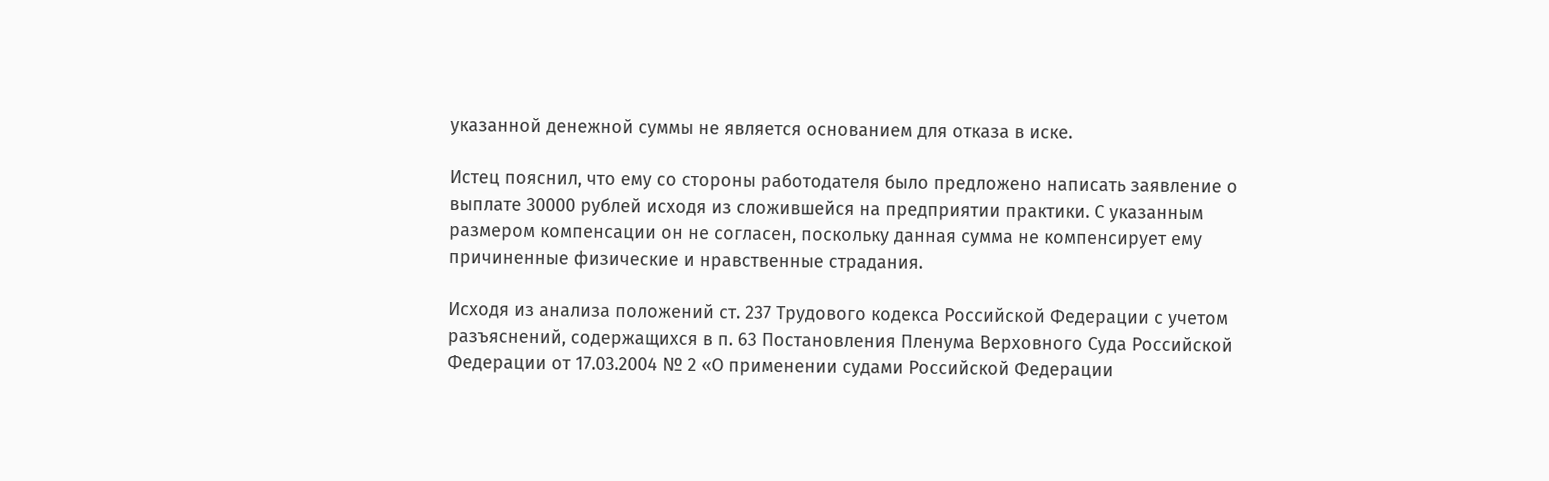указанной денежной суммы не является основанием для отказа в иске.

Истец пояснил, что ему со стороны работодателя было предложено написать заявление о выплате 30000 рублей исходя из сложившейся на предприятии практики. С указанным размером компенсации он не согласен, поскольку данная сумма не компенсирует ему причиненные физические и нравственные страдания.

Исходя из анализа положений ст. 237 Трудового кодекса Российской Федерации с учетом разъяснений, содержащихся в п. 63 Постановления Пленума Верховного Суда Российской Федерации от 17.03.2004 № 2 «О применении судами Российской Федерации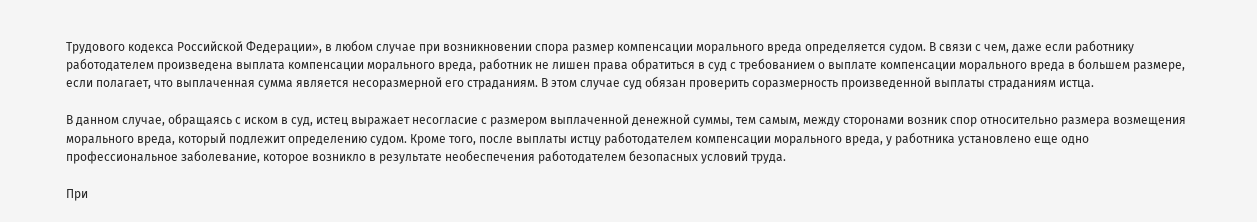Трудового кодекса Российской Федерации», в любом случае при возникновении спора размер компенсации морального вреда определяется судом. В связи с чем, даже если работнику работодателем произведена выплата компенсации морального вреда, работник не лишен права обратиться в суд с требованием о выплате компенсации морального вреда в большем размере, если полагает, что выплаченная сумма является несоразмерной его страданиям. В этом случае суд обязан проверить соразмерность произведенной выплаты страданиям истца.

В данном случае, обращаясь с иском в суд, истец выражает несогласие с размером выплаченной денежной суммы, тем самым, между сторонами возник спор относительно размера возмещения морального вреда, который подлежит определению судом. Кроме того, после выплаты истцу работодателем компенсации морального вреда, у работника установлено еще одно профессиональное заболевание, которое возникло в результате необеспечения работодателем безопасных условий труда.

При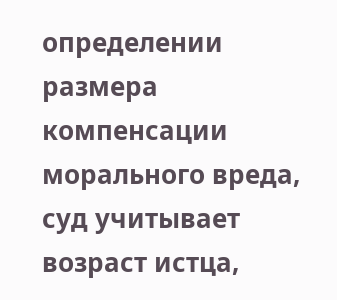определении размера компенсации морального вреда, суд учитывает возраст истца,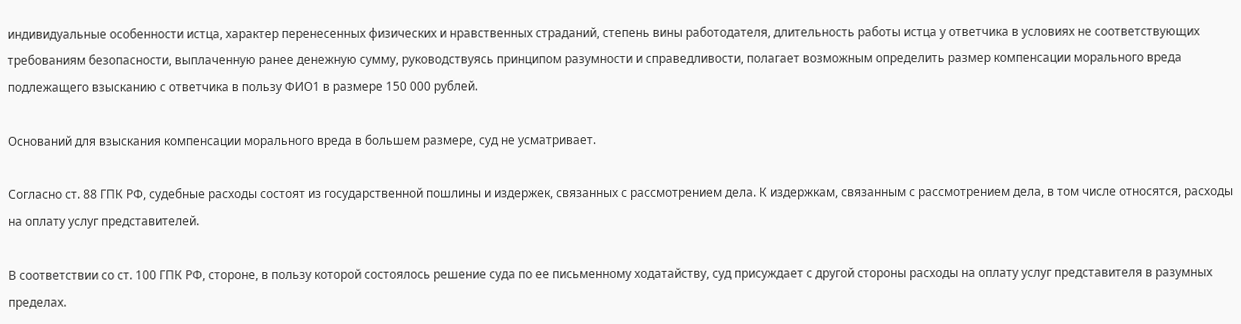индивидуальные особенности истца, характер перенесенных физических и нравственных страданий, степень вины работодателя, длительность работы истца у ответчика в условиях не соответствующих требованиям безопасности, выплаченную ранее денежную сумму, руководствуясь принципом разумности и справедливости, полагает возможным определить размер компенсации морального вреда подлежащего взысканию с ответчика в пользу ФИО1 в размере 150 000 рублей.

Оснований для взыскания компенсации морального вреда в большем размере, суд не усматривает.

Согласно ст. 88 ГПК РФ, судебные расходы состоят из государственной пошлины и издержек, связанных с рассмотрением дела. К издержкам, связанным с рассмотрением дела, в том числе относятся, расходы на оплату услуг представителей.

В соответствии со ст. 100 ГПК РФ, стороне, в пользу которой состоялось решение суда по ее письменному ходатайству, суд присуждает с другой стороны расходы на оплату услуг представителя в разумных пределах.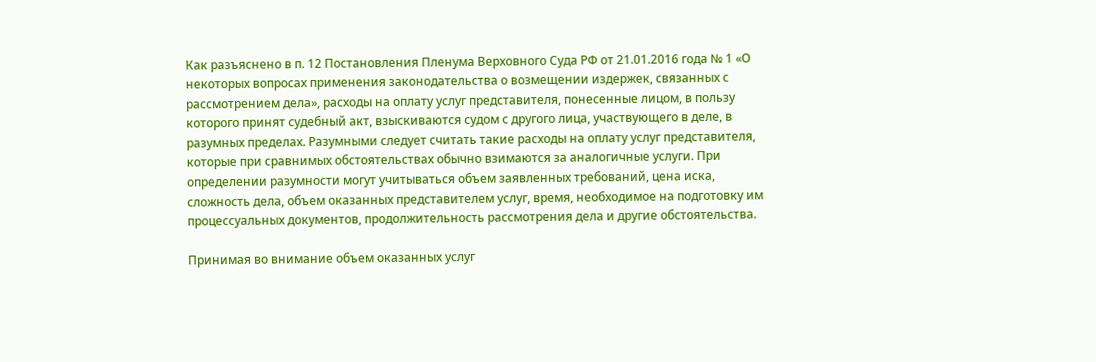Как разъяснено в п. 12 Постановления Пленума Верховного Суда РФ от 21.01.2016 года № 1 «О некоторых вопросах применения законодательства о возмещении издержек, связанных с рассмотрением дела», расходы на оплату услуг представителя, понесенные лицом, в пользу которого принят судебный акт, взыскиваются судом с другого лица, участвующего в деле, в разумных пределах. Разумными следует считать такие расходы на оплату услуг представителя, которые при сравнимых обстоятельствах обычно взимаются за аналогичные услуги. При определении разумности могут учитываться объем заявленных требований, цена иска, сложность дела, объем оказанных представителем услуг, время, необходимое на подготовку им процессуальных документов, продолжительность рассмотрения дела и другие обстоятельства.

Принимая во внимание объем оказанных услуг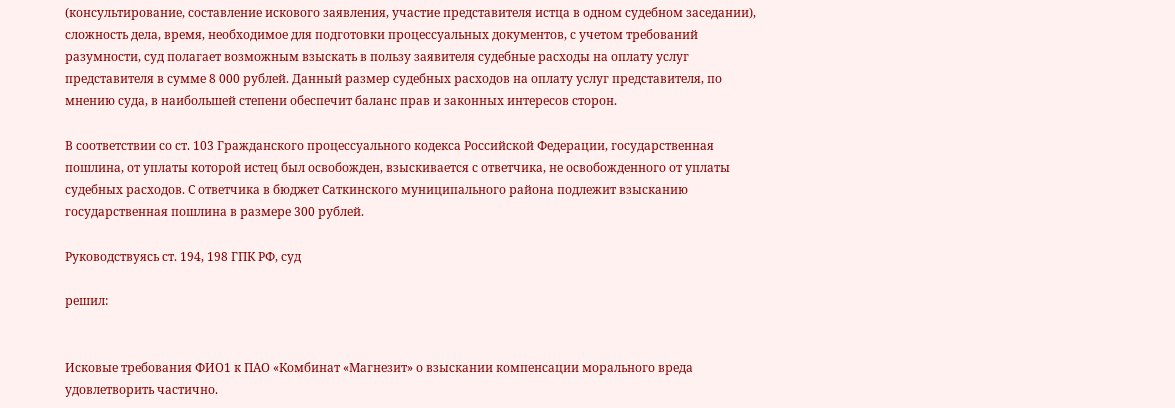(консультирование, составление искового заявления, участие представителя истца в одном судебном заседании), сложность дела, время, необходимое для подготовки процессуальных документов, с учетом требований разумности, суд полагает возможным взыскать в пользу заявителя судебные расходы на оплату услуг представителя в сумме 8 000 рублей. Данный размер судебных расходов на оплату услуг представителя, по мнению суда, в наибольшей степени обеспечит баланс прав и законных интересов сторон.

В соответствии со ст. 103 Гражданского процессуального кодекса Российской Федерации, государственная пошлина, от уплаты которой истец был освобожден, взыскивается с ответчика, не освобожденного от уплаты судебных расходов. С ответчика в бюджет Саткинского муниципального района подлежит взысканию государственная пошлина в размере 300 рублей.

Руководствуясь ст. 194, 198 ГПК РФ, суд

решил:


Исковые требования ФИО1 к ПАО «Комбинат «Магнезит» о взыскании компенсации морального вреда удовлетворить частично.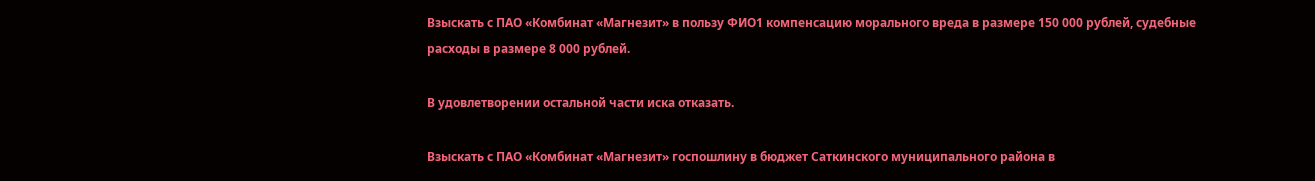Взыскать с ПАО «Комбинат «Магнезит» в пользу ФИО1 компенсацию морального вреда в размере 150 000 рублей, судебные расходы в размере 8 000 рублей.

В удовлетворении остальной части иска отказать.

Взыскать с ПАО «Комбинат «Магнезит» госпошлину в бюджет Саткинского муниципального района в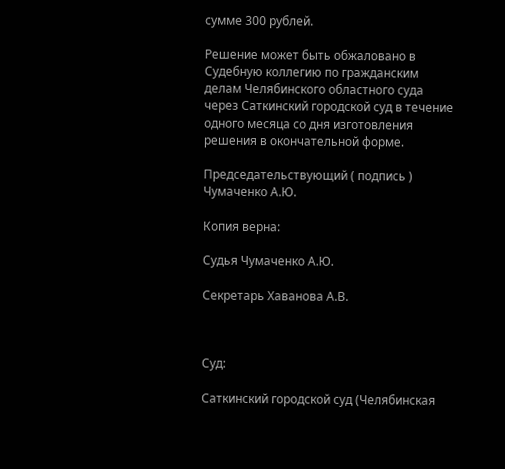сумме 300 рублей.

Решение может быть обжаловано в Судебную коллегию по гражданским делам Челябинского областного суда через Саткинский городской суд в течение одного месяца со дня изготовления решения в окончательной форме.

Председательствующий ( подпись ) Чумаченко А.Ю.

Копия верна:

Судья Чумаченко А.Ю.

Секретарь Хаванова А.В.



Суд:

Саткинский городской суд (Челябинская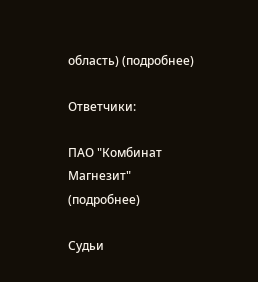область) (подробнее)

Ответчики:

ПАО "Комбинат Магнезит" (подробнее)

Судьи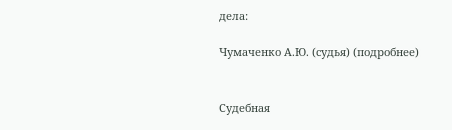дела:

Чумаченко А.Ю. (судья) (подробнее)


Судебная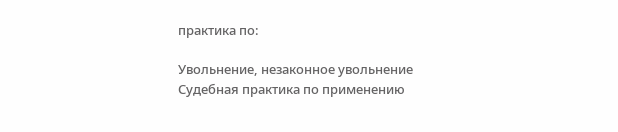практика по:

Увольнение, незаконное увольнение
Судебная практика по применению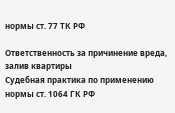нормы ст. 77 ТК РФ

Ответственность за причинение вреда, залив квартиры
Судебная практика по применению нормы ст. 1064 ГК РФ